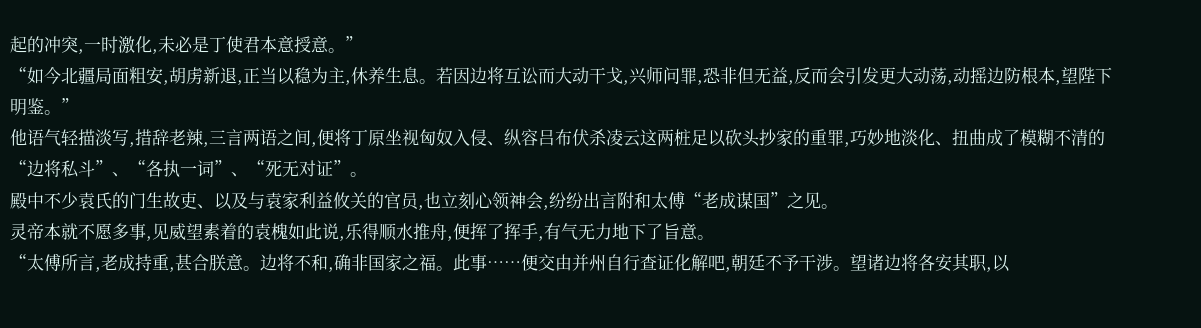起的冲突,一时激化,未必是丁使君本意授意。”
“如今北疆局面粗安,胡虏新退,正当以稳为主,休养生息。若因边将互讼而大动干戈,兴师问罪,恐非但无益,反而会引发更大动荡,动摇边防根本,望陛下明鉴。”
他语气轻描淡写,措辞老辣,三言两语之间,便将丁原坐视匈奴入侵、纵容吕布伏杀凌云这两桩足以砍头抄家的重罪,巧妙地淡化、扭曲成了模糊不清的“边将私斗”、“各执一词”、“死无对证”。
殿中不少袁氏的门生故吏、以及与袁家利益攸关的官员,也立刻心领神会,纷纷出言附和太傅“老成谋国”之见。
灵帝本就不愿多事,见威望素着的袁槐如此说,乐得顺水推舟,便挥了挥手,有气无力地下了旨意。
“太傅所言,老成持重,甚合朕意。边将不和,确非国家之福。此事……便交由并州自行查证化解吧,朝廷不予干涉。望诸边将各安其职,以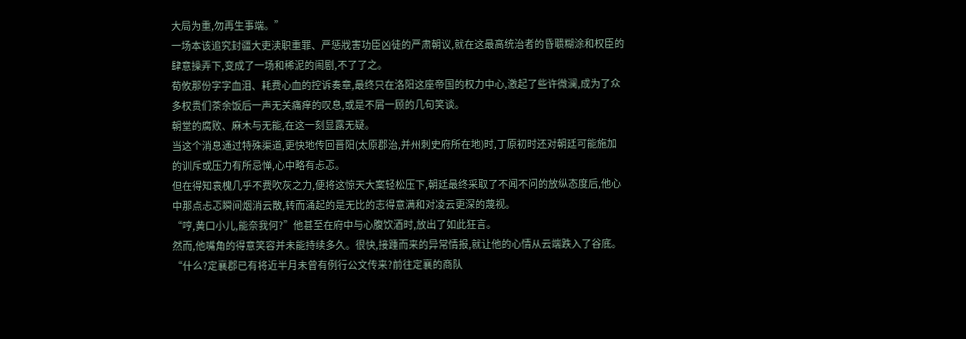大局为重,勿再生事端。”
一场本该追究封疆大吏渎职重罪、严惩戕害功臣凶徒的严肃朝议,就在这最高统治者的昏聩糊涂和权臣的肆意操弄下,变成了一场和稀泥的闹剧,不了了之。
荀攸那份字字血泪、耗费心血的控诉奏章,最终只在洛阳这座帝国的权力中心,激起了些许微澜,成为了众多权贵们茶余饭后一声无关痛痒的叹息,或是不屑一顾的几句笑谈。
朝堂的腐败、麻木与无能,在这一刻显露无疑。
当这个消息通过特殊渠道,更快地传回晋阳(太原郡治,并州刺史府所在地)时,丁原初时还对朝廷可能施加的训斥或压力有所忌惮,心中略有忐忑。
但在得知袁槐几乎不费吹灰之力,便将这惊天大案轻松压下,朝廷最终采取了不闻不问的放纵态度后,他心中那点忐忑瞬间烟消云散,转而涌起的是无比的志得意满和对凌云更深的蔑视。
“哼,黄口小儿,能奈我何?”他甚至在府中与心腹饮酒时,放出了如此狂言。
然而,他嘴角的得意笑容并未能持续多久。很快,接踵而来的异常情报,就让他的心情从云端跌入了谷底。
“什么?定襄郡已有将近半月未曾有例行公文传来?前往定襄的商队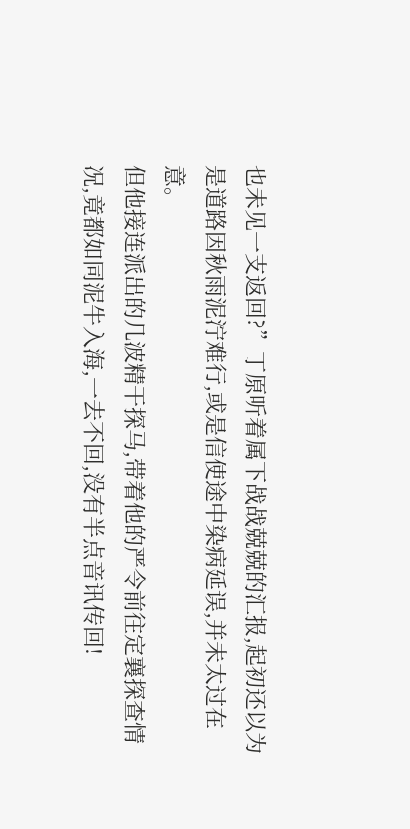也未见一支返回?”丁原听着属下战战兢兢的汇报,起初还以为是道路因秋雨泥泞难行,或是信使途中染病延误,并未太过在意。
但他接连派出的几波精干探马,带着他的严令前往定襄探查情况,竟都如同泥牛入海,一去不回,没有半点音讯传回!